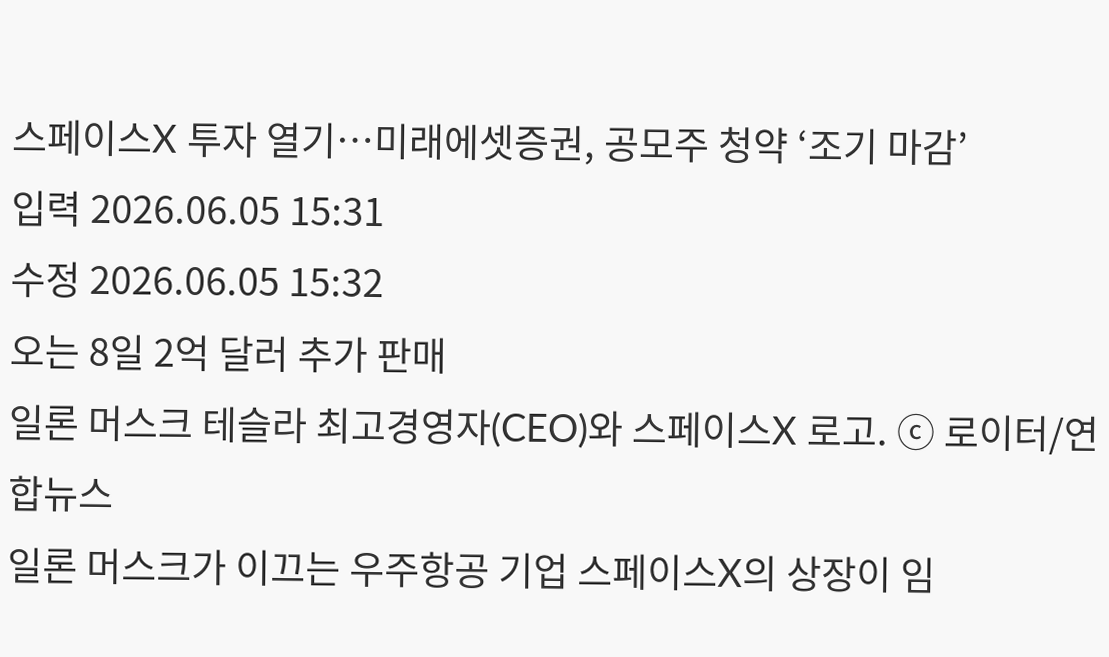스페이스X 투자 열기…미래에셋증권, 공모주 청약 ‘조기 마감’
입력 2026.06.05 15:31
수정 2026.06.05 15:32
오는 8일 2억 달러 추가 판매
일론 머스크 테슬라 최고경영자(CEO)와 스페이스X 로고. ⓒ 로이터/연합뉴스
일론 머스크가 이끄는 우주항공 기업 스페이스X의 상장이 임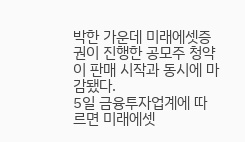박한 가운데 미래에셋증권이 진행한 공모주 청약이 판매 시작과 동시에 마감됐다.
5일 금융투자업계에 따르면 미래에셋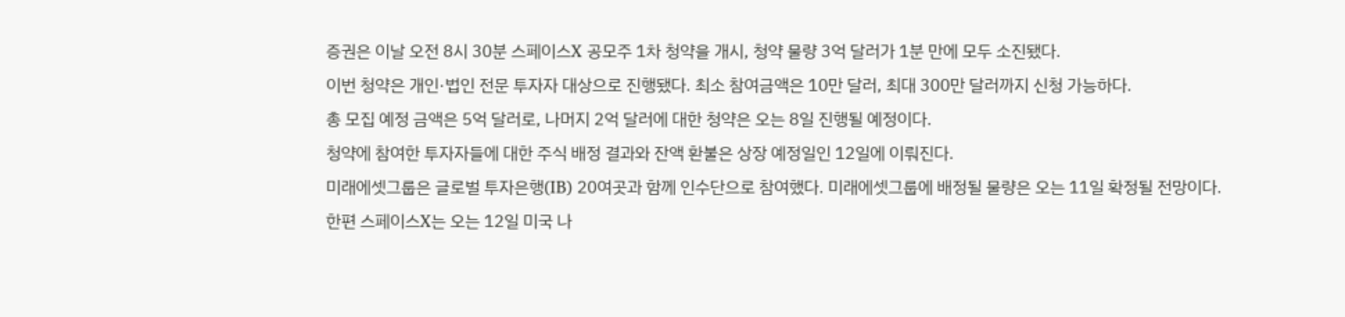증권은 이날 오전 8시 30분 스페이스X 공모주 1차 청약을 개시, 청약 물량 3억 달러가 1분 만에 모두 소진됐다.
이번 청약은 개인·법인 전문 투자자 대상으로 진행됐다. 최소 참여금액은 10만 달러, 최대 300만 달러까지 신청 가능하다.
총 모집 예정 금액은 5억 달러로, 나머지 2억 달러에 대한 청약은 오는 8일 진행될 예정이다.
청약에 참여한 투자자들에 대한 주식 배정 결과와 잔액 환불은 상장 예정일인 12일에 이뤄진다.
미래에셋그룹은 글로벌 투자은행(IB) 20여곳과 함께 인수단으로 참여했다. 미래에셋그룹에 배정될 물량은 오는 11일 확정될 전망이다.
한편 스페이스X는 오는 12일 미국 나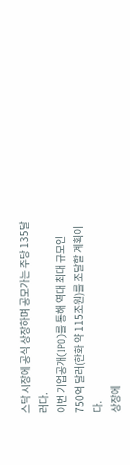스닥 시장에 공식 상장하며 공모가는 주당 135달러다.
이번 기업공개(IPO)를 통해 역대 최대 규모인 750억 달러(한화 약 115조원)를 조달할 계획이다.
상장에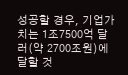성공할 경우, 기업가치는 1조7500억 달러(약 2700조원)에 달할 것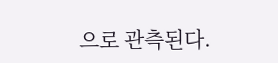으로 관측된다.